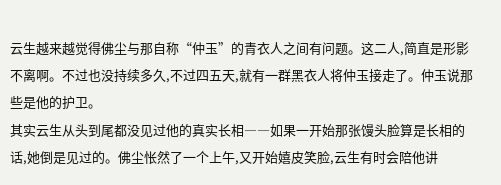云生越来越觉得佛尘与那自称“仲玉”的青衣人之间有问题。这二人,简直是形影不离啊。不过也没持续多久,不过四五天,就有一群黑衣人将仲玉接走了。仲玉说那些是他的护卫。
其实云生从头到尾都没见过他的真实长相――如果一开始那张馒头脸算是长相的话,她倒是见过的。佛尘怅然了一个上午,又开始嬉皮笑脸,云生有时会陪他讲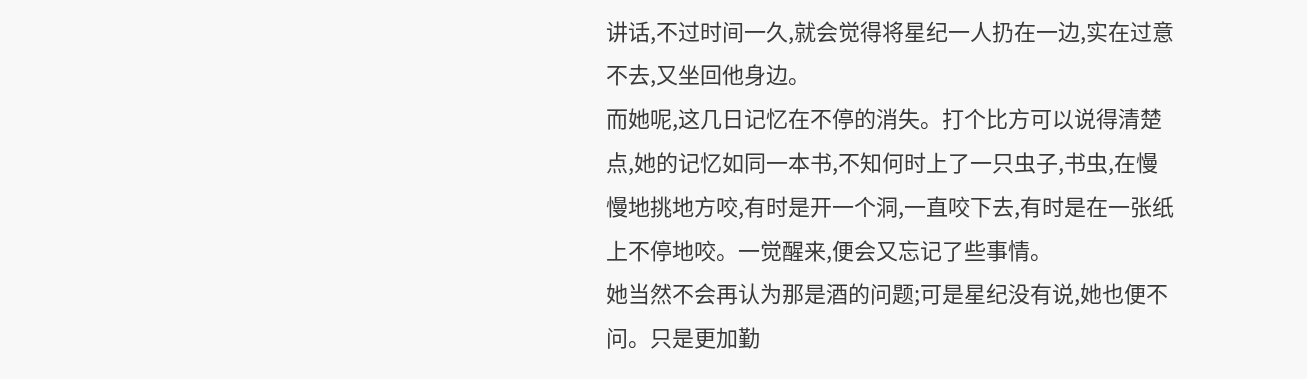讲话,不过时间一久,就会觉得将星纪一人扔在一边,实在过意不去,又坐回他身边。
而她呢,这几日记忆在不停的消失。打个比方可以说得清楚点,她的记忆如同一本书,不知何时上了一只虫子,书虫,在慢慢地挑地方咬,有时是开一个洞,一直咬下去,有时是在一张纸上不停地咬。一觉醒来,便会又忘记了些事情。
她当然不会再认为那是酒的问题;可是星纪没有说,她也便不问。只是更加勤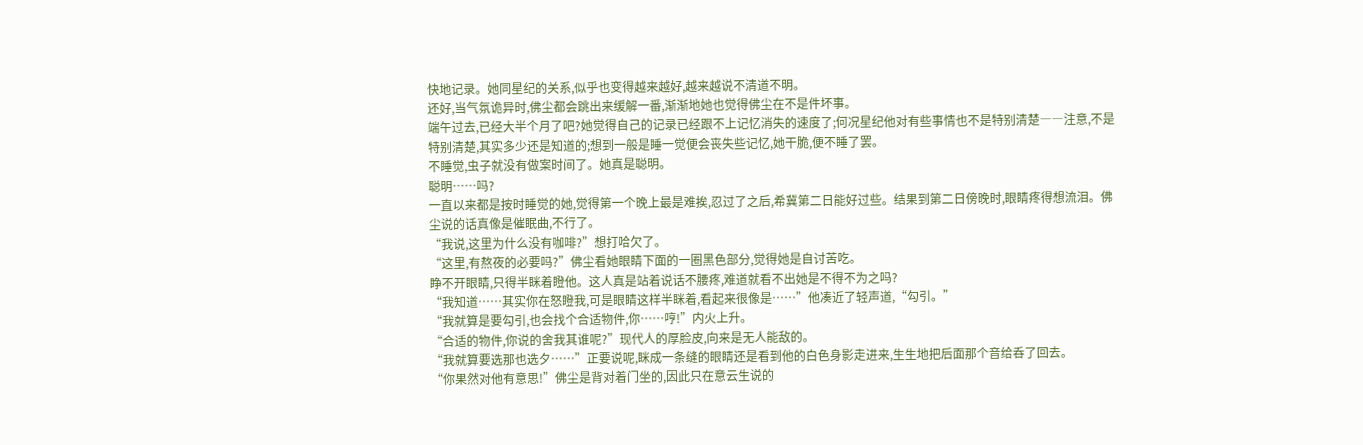快地记录。她同星纪的关系,似乎也变得越来越好,越来越说不清道不明。
还好,当气氛诡异时,佛尘都会跳出来缓解一番,渐渐地她也觉得佛尘在不是件坏事。
端午过去,已经大半个月了吧?她觉得自己的记录已经跟不上记忆消失的速度了;何况星纪他对有些事情也不是特别清楚――注意,不是特别清楚,其实多少还是知道的;想到一般是睡一觉便会丧失些记忆,她干脆,便不睡了罢。
不睡觉,虫子就没有做案时间了。她真是聪明。
聪明……吗?
一直以来都是按时睡觉的她,觉得第一个晚上最是难挨,忍过了之后,希冀第二日能好过些。结果到第二日傍晚时,眼睛疼得想流泪。佛尘说的话真像是催眠曲,不行了。
“我说,这里为什么没有咖啡?”想打哈欠了。
“这里,有熬夜的必要吗?”佛尘看她眼睛下面的一圈黑色部分,觉得她是自讨苦吃。
睁不开眼睛,只得半眯着瞪他。这人真是站着说话不腰疼,难道就看不出她是不得不为之吗?
“我知道……其实你在怒瞪我,可是眼睛这样半眯着,看起来很像是……”他凑近了轻声道,“勾引。”
“我就算是要勾引,也会找个合适物件,你……哼!”内火上升。
“合适的物件,你说的舍我其谁呢?”现代人的厚脸皮,向来是无人能敌的。
“我就算要选那也选夕……”正要说呢,眯成一条缝的眼睛还是看到他的白色身影走进来,生生地把后面那个音给呑了回去。
“你果然对他有意思!”佛尘是背对着门坐的,因此只在意云生说的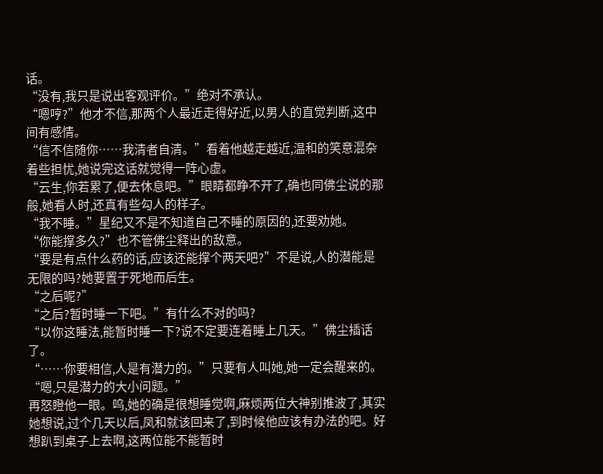话。
“没有,我只是说出客观评价。”绝对不承认。
“嗯哼?”他才不信,那两个人最近走得好近,以男人的直觉判断,这中间有感情。
“信不信随你……我清者自清。”看着他越走越近,温和的笑意混杂着些担忧,她说完这话就觉得一阵心虚。
“云生,你若累了,便去休息吧。”眼睛都睁不开了,确也同佛尘说的那般,她看人时,还真有些勾人的样子。
“我不睡。”星纪又不是不知道自己不睡的原因的,还要劝她。
“你能撑多久?”也不管佛尘释出的敌意。
“要是有点什么药的话,应该还能撑个两天吧?”不是说,人的潜能是无限的吗?她要置于死地而后生。
“之后呢?”
“之后?暂时睡一下吧。”有什么不对的吗?
“以你这睡法,能暂时睡一下?说不定要连着睡上几天。”佛尘插话了。
“……你要相信,人是有潜力的。”只要有人叫她,她一定会醒来的。
“嗯,只是潜力的大小问题。”
再怒瞪他一眼。呜,她的确是很想睡觉啊,麻烦两位大神别推波了,其实她想说,过个几天以后,凤和就该回来了,到时候他应该有办法的吧。好想趴到桌子上去啊,这两位能不能暂时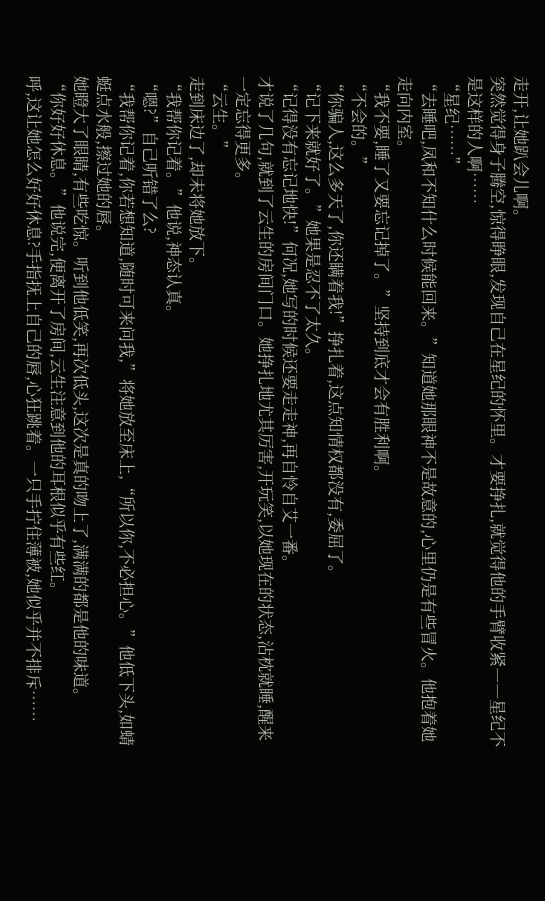走开,让她趴会儿啊。
突然觉得身子腾空,惊得睁眼,发现自己在星纪的怀里。才要挣扎,就觉得他的手臂收紧――星纪不是这样的人啊……
“星纪……”
“去睡吧,凤和不知什么时候能回来。”知道她那眼神不是故意的,心里仍是有些冒火。他抱着她走向内室。
“我不要,睡了又要忘记掉了。”坚持到底才会有胜利啊。
“不会的。”
“你骗人,这么多天了,你还瞒着我!”挣扎着,这点知情权都没有,委屈了。
“记下来就好了。”她果是忍不了太久。
“记得没有忘记地快!”何况,她写的时候还要走走神,再自怜自艾一番。
才说了几句,就到了云生的房间门口。她挣扎地尤其厉害,开玩笑,以她现在的状态,沾枕就睡,醒来一定忘得更多。
“云生。”
走到床边了,却未将她放下。
“我帮你记着。”他说,神态认真。
“嗯?”自己听错了么?
“我帮你记着,你若想知道,随时可来问我,”将她放至床上,“所以你,不必担心。”他低下头,如蜻蜓点水般,擦过她的唇。
她瞪大了眼睛,有些吃惊。听到他低笑,再次低头,这次是真的吻上了,满满的都是他的味道。
“你好好休息。”他说完,便离开了房间,云生注意到他的耳根似乎有些红。
呼,这让她怎么好好休息?手指抚上自己的唇,心狂跳着。一只手拧住薄被,她似乎并不排斥……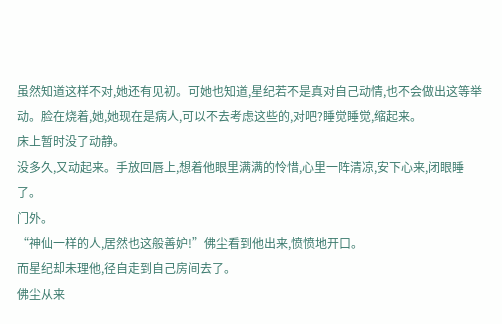虽然知道这样不对,她还有见初。可她也知道,星纪若不是真对自己动情,也不会做出这等举动。脸在烧着,她,她现在是病人,可以不去考虑这些的,对吧?睡觉睡觉,缩起来。
床上暂时没了动静。
没多久,又动起来。手放回唇上,想着他眼里满满的怜惜,心里一阵清凉,安下心来,闭眼睡了。
门外。
“神仙一样的人,居然也这般善妒!”佛尘看到他出来,愤愤地开口。
而星纪却未理他,径自走到自己房间去了。
佛尘从来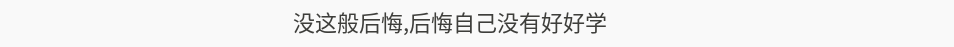没这般后悔,后悔自己没有好好学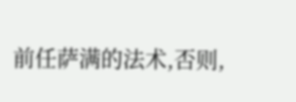前任萨满的法术,否则,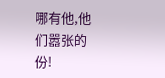哪有他,他们嚣张的份!